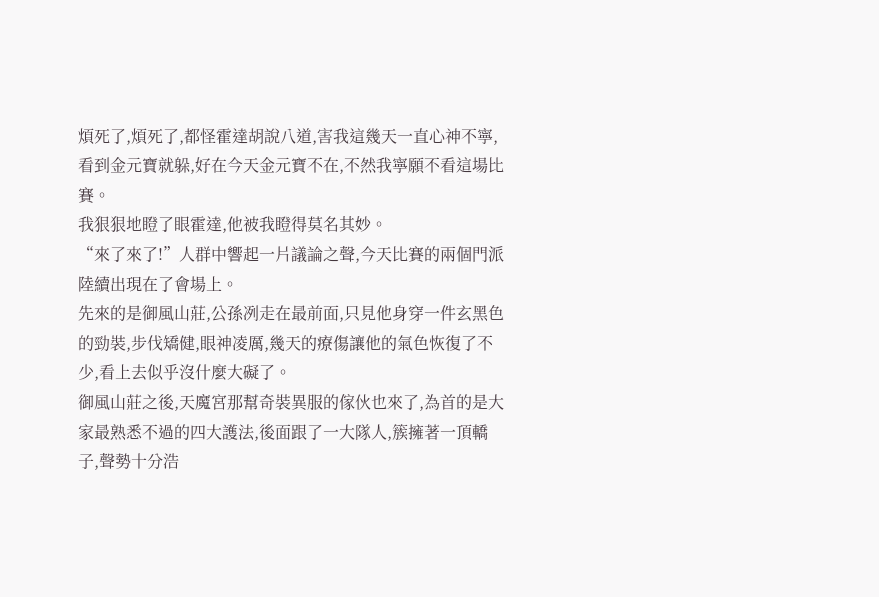煩死了,煩死了,都怪霍達胡說八道,害我這幾天一直心神不寧,看到金元寶就躲,好在今天金元寶不在,不然我寧願不看這場比賽。
我狠狠地瞪了眼霍達,他被我瞪得莫名其妙。
“來了來了!”人群中響起一片議論之聲,今天比賽的兩個門派陸續出現在了會場上。
先來的是御風山莊,公孫冽走在最前面,只見他身穿一件玄黑色的勁裝,步伐矯健,眼神凌厲,幾天的療傷讓他的氣色恢復了不少,看上去似乎沒什麼大礙了。
御風山莊之後,天魔宮那幫奇裝異服的傢伙也來了,為首的是大家最熟悉不過的四大護法,後面跟了一大隊人,簇擁著一頂轎子,聲勢十分浩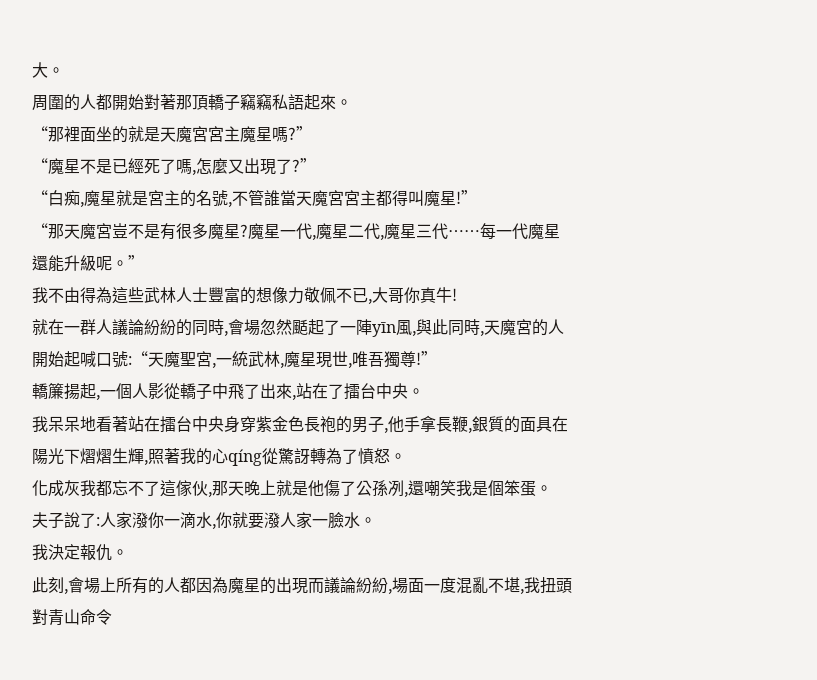大。
周圍的人都開始對著那頂轎子竊竊私語起來。
“那裡面坐的就是天魔宮宮主魔星嗎?”
“魔星不是已經死了嗎,怎麼又出現了?”
“白痴,魔星就是宮主的名號,不管誰當天魔宮宮主都得叫魔星!”
“那天魔宮豈不是有很多魔星?魔星一代,魔星二代,魔星三代……每一代魔星還能升級呢。”
我不由得為這些武林人士豐富的想像力敬佩不已,大哥你真牛!
就在一群人議論紛紛的同時,會場忽然颳起了一陣yīn風,與此同時,天魔宮的人開始起喊口號:“天魔聖宮,一統武林,魔星現世,唯吾獨尊!”
轎簾揚起,一個人影從轎子中飛了出來,站在了擂台中央。
我呆呆地看著站在擂台中央身穿紫金色長袍的男子,他手拿長鞭,銀質的面具在陽光下熠熠生輝,照著我的心qíng從驚訝轉為了憤怒。
化成灰我都忘不了這傢伙,那天晚上就是他傷了公孫冽,還嘲笑我是個笨蛋。
夫子說了:人家潑你一滴水,你就要潑人家一臉水。
我決定報仇。
此刻,會場上所有的人都因為魔星的出現而議論紛紛,場面一度混亂不堪,我扭頭對青山命令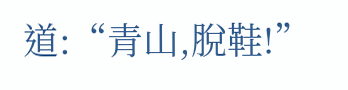道:“青山,脫鞋!”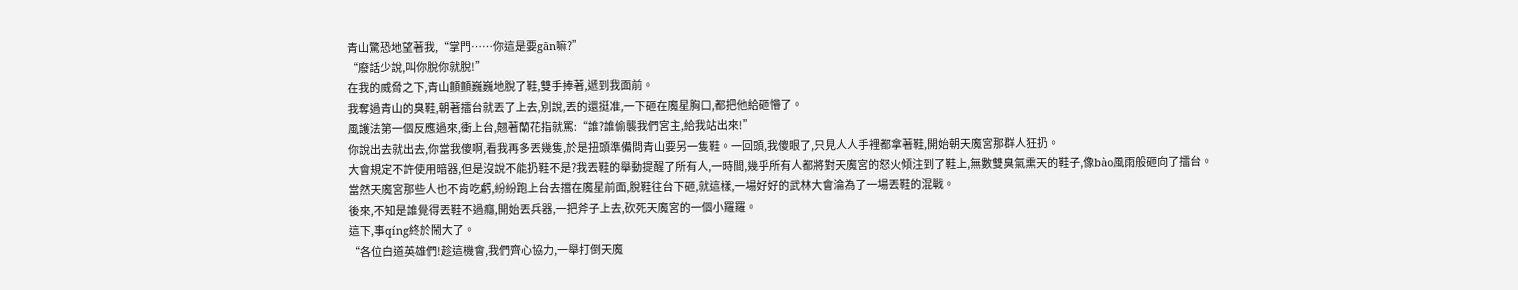青山驚恐地望著我,“掌門……你這是要gān嘛?”
“廢話少說,叫你脫你就脫!”
在我的威脅之下,青山顫顫巍巍地脫了鞋,雙手捧著,遞到我面前。
我奪過青山的臭鞋,朝著擂台就丟了上去,別說,丟的還挺准,一下砸在魔星胸口,都把他給砸懵了。
風護法第一個反應過來,衝上台,翹著蘭花指就罵:“誰?誰偷襲我們宮主,給我站出來!”
你說出去就出去,你當我傻啊,看我再多丟幾隻,於是扭頭準備問青山要另一隻鞋。一回頭,我傻眼了,只見人人手裡都拿著鞋,開始朝天魔宮那群人狂扔。
大會規定不許使用暗器,但是沒說不能扔鞋不是?我丟鞋的舉動提醒了所有人,一時間,幾乎所有人都將對天魔宮的怒火傾注到了鞋上,無數雙臭氣熏天的鞋子,像bào風雨般砸向了擂台。
當然天魔宮那些人也不肯吃虧,紛紛跑上台去擋在魔星前面,脫鞋往台下砸,就這樣,一場好好的武林大會淪為了一場丟鞋的混戰。
後來,不知是誰覺得丟鞋不過癮,開始丟兵器,一把斧子上去,砍死天魔宮的一個小羅羅。
這下,事qíng終於鬧大了。
“各位白道英雄們!趁這機會,我們齊心協力,一舉打倒天魔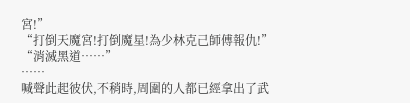宮!”
“打倒天魔宮!打倒魔星!為少林克己師傅報仇!”
“消滅黑道……”
……
喊聲此起彼伏,不稍時,周圍的人都已經拿出了武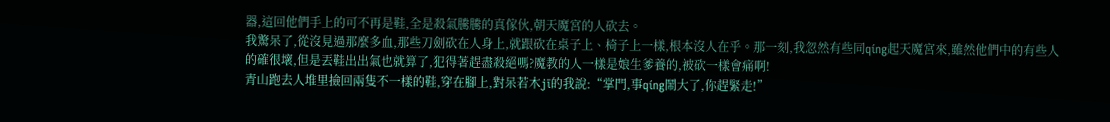器,這回他們手上的可不再是鞋,全是殺氣騰騰的真傢伙,朝天魔宮的人砍去。
我驚呆了,從沒見過那麼多血,那些刀劍砍在人身上,就跟砍在桌子上、椅子上一樣,根本沒人在乎。那一刻,我忽然有些同qíng起天魔宮來,雖然他們中的有些人的確很壞,但是丟鞋出出氣也就算了,犯得著趕盡殺絕嗎?魔教的人一樣是娘生爹養的,被砍一樣會痛啊!
青山跑去人堆里撿回兩隻不一樣的鞋,穿在腳上,對呆若木jī的我說:“掌門,事qíng鬧大了,你趕緊走!”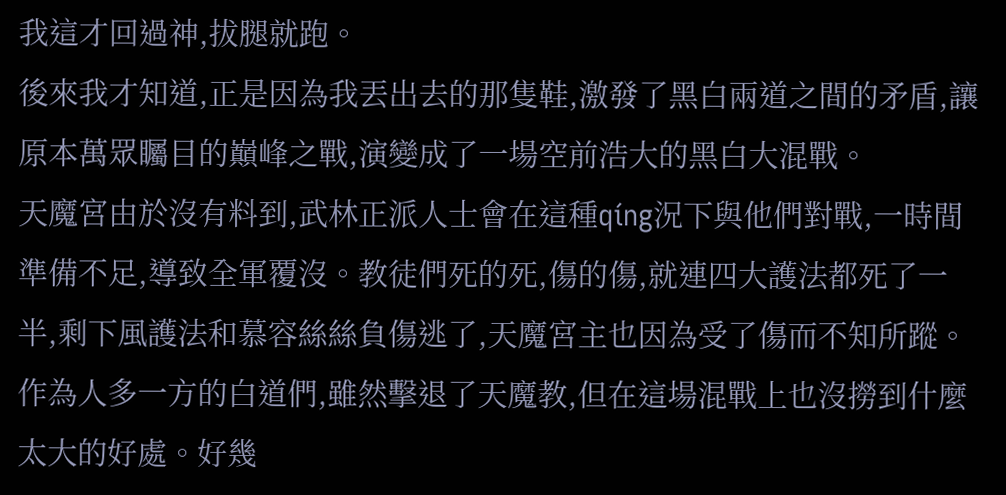我這才回過神,拔腿就跑。
後來我才知道,正是因為我丟出去的那隻鞋,激發了黑白兩道之間的矛盾,讓原本萬眾矚目的巔峰之戰,演變成了一場空前浩大的黑白大混戰。
天魔宮由於沒有料到,武林正派人士會在這種qíng況下與他們對戰,一時間準備不足,導致全軍覆沒。教徒們死的死,傷的傷,就連四大護法都死了一半,剩下風護法和慕容絲絲負傷逃了,天魔宮主也因為受了傷而不知所蹤。
作為人多一方的白道們,雖然擊退了天魔教,但在這場混戰上也沒撈到什麼太大的好處。好幾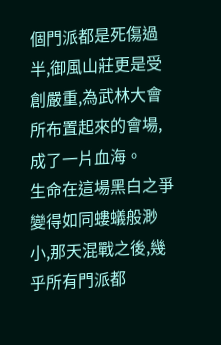個門派都是死傷過半,御風山莊更是受創嚴重,為武林大會所布置起來的會場,成了一片血海。
生命在這場黑白之爭變得如同螻蟻般渺小,那天混戰之後,幾乎所有門派都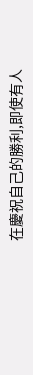在慶祝自己的勝利,即使有人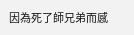因為死了師兄弟而感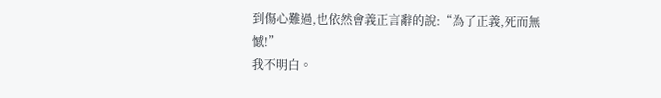到傷心難過,也依然會義正言辭的說:“為了正義,死而無憾!”
我不明白。